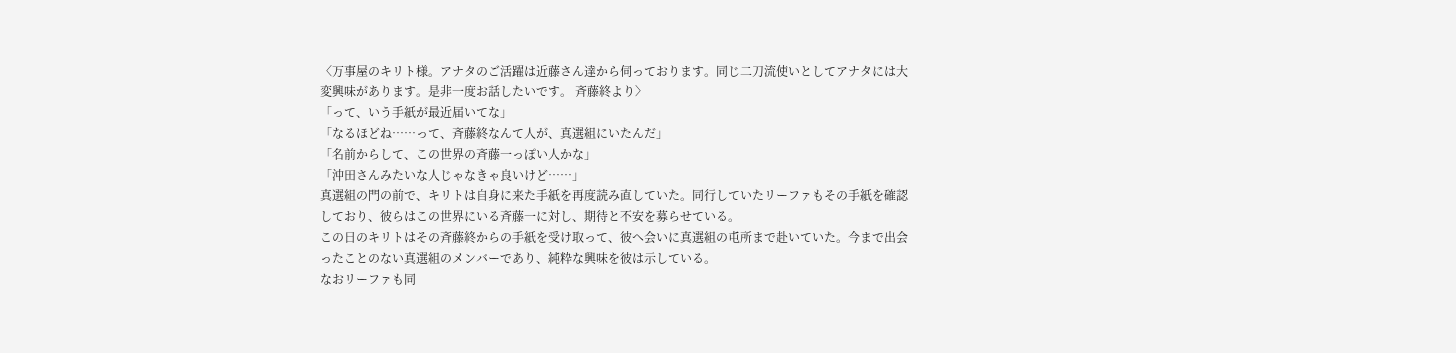〈万事屋のキリト様。アナタのご活躍は近藤さん達から伺っております。同じ二刀流使いとしてアナタには大変興味があります。是非一度お話したいです。 斉藤終より〉
「って、いう手紙が最近届いてな」
「なるほどね……って、斉藤終なんて人が、真選組にいたんだ」
「名前からして、この世界の斉藤一っぽい人かな」
「沖田さんみたいな人じゃなきゃ良いけど……」
真選組の門の前で、キリトは自身に来た手紙を再度読み直していた。同行していたリーファもその手紙を確認しており、彼らはこの世界にいる斉藤一に対し、期待と不安を募らせている。
この日のキリトはその斉藤終からの手紙を受け取って、彼へ会いに真選組の屯所まで赴いていた。今まで出会ったことのない真選組のメンバーであり、純粋な興味を彼は示している。
なおリーファも同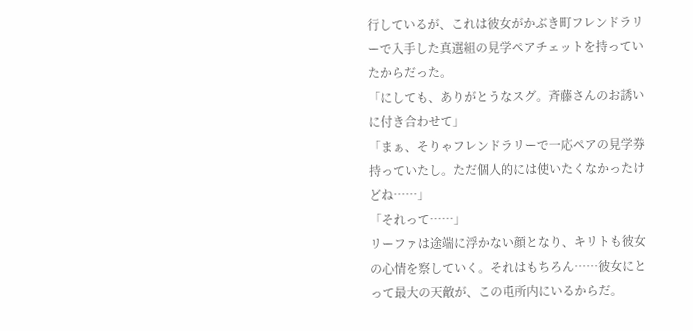行しているが、これは彼女がかぶき町フレンドラリーで入手した真選組の見学ペアチェットを持っていたからだった。
「にしても、ありがとうなスグ。斉藤さんのお誘いに付き合わせて」
「まぁ、そりゃフレンドラリーで一応ペアの見学券持っていたし。ただ個人的には使いたくなかったけどね……」
「それって……」
リーファは途端に浮かない顔となり、キリトも彼女の心情を察していく。それはもちろん……彼女にとって最大の天敵が、この屯所内にいるからだ。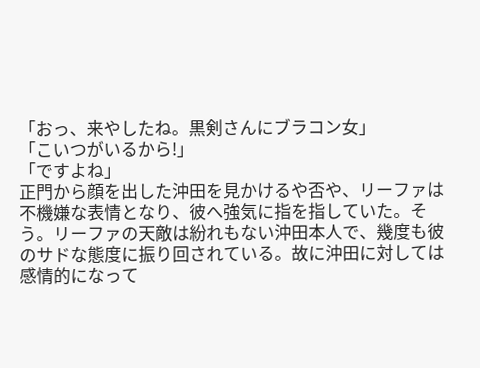「おっ、来やしたね。黒剣さんにブラコン女」
「こいつがいるから!」
「ですよね」
正門から顔を出した沖田を見かけるや否や、リーファは不機嫌な表情となり、彼へ強気に指を指していた。そう。リーファの天敵は紛れもない沖田本人で、幾度も彼のサドな態度に振り回されている。故に沖田に対しては感情的になって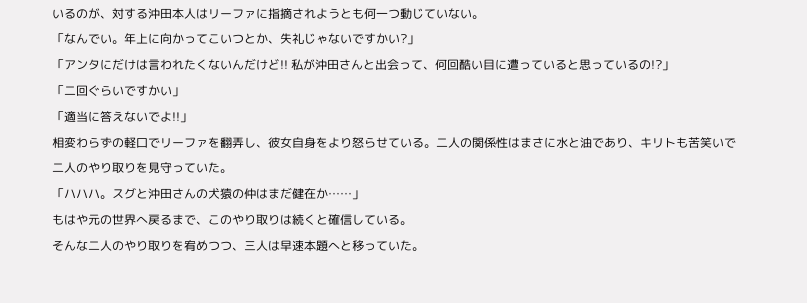いるのが、対する沖田本人はリーファに指摘されようとも何一つ動じていない。
「なんでい。年上に向かってこいつとか、失礼じゃないですかい?」
「アンタにだけは言われたくないんだけど!! 私が沖田さんと出会って、何回酷い目に遭っていると思っているの!?」
「二回ぐらいですかい」
「適当に答えないでよ!!」
相変わらずの軽口でリーファを翻弄し、彼女自身をより怒らせている。二人の関係性はまさに水と油であり、キリトも苦笑いで二人のやり取りを見守っていた。
「ハハハ。スグと沖田さんの犬猿の仲はまだ健在か……」
もはや元の世界へ戻るまで、このやり取りは続くと確信している。
そんな二人のやり取りを宥めつつ、三人は早速本題へと移っていた。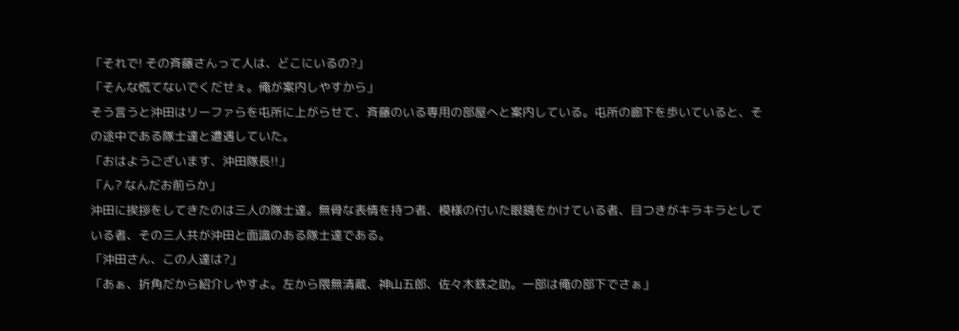「それで! その斉藤さんって人は、どこにいるの?」
「そんな慌てないでくだせぇ。俺が案内しやすから」
そう言うと沖田はリーファらを屯所に上がらせて、斉藤のいる専用の部屋へと案内している。屯所の廊下を歩いていると、その途中である隊士達と遭遇していた。
「おはようございます、沖田隊長!!」
「ん? なんだお前らか」
沖田に挨拶をしてきたのは三人の隊士達。無骨な表情を持つ者、模様の付いた眼鏡をかけている者、目つきがキラキラとしている者、その三人共が沖田と面識のある隊士達である。
「沖田さん、この人達は?」
「あぁ、折角だから紹介しやすよ。左から隈無清蔵、神山五郎、佐々木鉄之助。一部は俺の部下でさぁ」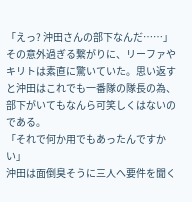「えっ? 沖田さんの部下なんだ……」
その意外過ぎる繋がりに、リーファやキリトは素直に驚いていた。思い返すと沖田はこれでも一番隊の隊長の為、部下がいてもなんら可笑しくはないのである。
「それで何か用でもあったんですかい」
沖田は面倒臭そうに三人へ要件を聞く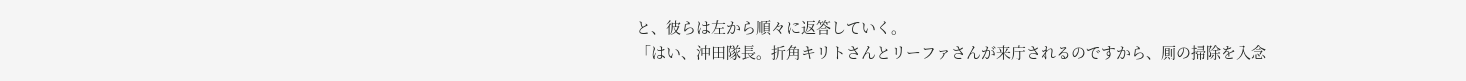と、彼らは左から順々に返答していく。
「はい、沖田隊長。折角キリトさんとリーファさんが来庁されるのですから、厠の掃除を入念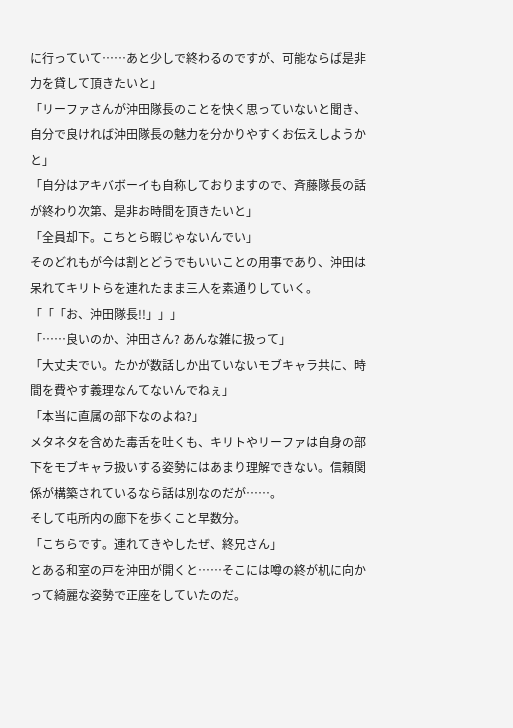に行っていて……あと少しで終わるのですが、可能ならば是非力を貸して頂きたいと」
「リーファさんが沖田隊長のことを快く思っていないと聞き、自分で良ければ沖田隊長の魅力を分かりやすくお伝えしようかと」
「自分はアキバボーイも自称しておりますので、斉藤隊長の話が終わり次第、是非お時間を頂きたいと」
「全員却下。こちとら暇じゃないんでい」
そのどれもが今は割とどうでもいいことの用事であり、沖田は呆れてキリトらを連れたまま三人を素通りしていく。
「「「お、沖田隊長!!」」」
「……良いのか、沖田さん? あんな雑に扱って」
「大丈夫でい。たかが数話しか出ていないモブキャラ共に、時間を費やす義理なんてないんでねぇ」
「本当に直属の部下なのよね?」
メタネタを含めた毒舌を吐くも、キリトやリーファは自身の部下をモブキャラ扱いする姿勢にはあまり理解できない。信頼関係が構築されているなら話は別なのだが……。
そして屯所内の廊下を歩くこと早数分。
「こちらです。連れてきやしたぜ、終兄さん」
とある和室の戸を沖田が開くと……そこには噂の終が机に向かって綺麗な姿勢で正座をしていたのだ。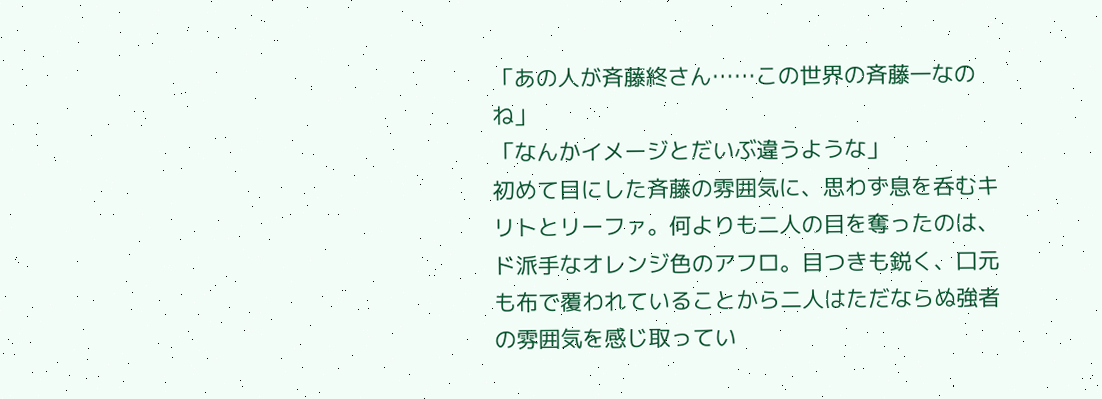「あの人が斉藤終さん……この世界の斉藤一なのね」
「なんかイメージとだいぶ違うような」
初めて目にした斉藤の雰囲気に、思わず息を呑むキリトとリーファ。何よりも二人の目を奪ったのは、ド派手なオレンジ色のアフロ。目つきも鋭く、口元も布で覆われていることから二人はただならぬ強者の雰囲気を感じ取ってい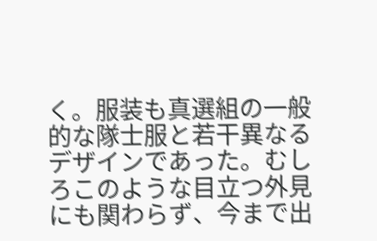く。服装も真選組の一般的な隊士服と若干異なるデザインであった。むしろこのような目立つ外見にも関わらず、今まで出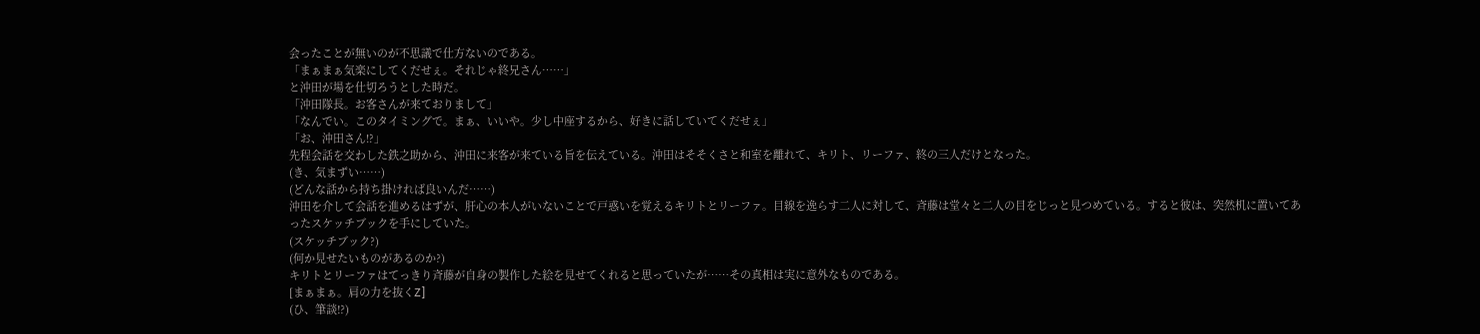会ったことが無いのが不思議で仕方ないのである。
「まぁまぁ気楽にしてくだせぇ。それじゃ終兄さん……」
と沖田が場を仕切ろうとした時だ。
「沖田隊長。お客さんが来ておりまして」
「なんでい。このタイミングで。まぁ、いいや。少し中座するから、好きに話していてくだせぇ」
「お、沖田さん!?」
先程会話を交わした鉄之助から、沖田に来客が来ている旨を伝えている。沖田はそそくさと和室を離れて、キリト、リーファ、終の三人だけとなった。
(き、気まずい……)
(どんな話から持ち掛ければ良いんだ……)
沖田を介して会話を進めるはずが、肝心の本人がいないことで戸惑いを覚えるキリトとリーファ。目線を逸らす二人に対して、斉藤は堂々と二人の目をじっと見つめている。すると彼は、突然机に置いてあったスケッチブックを手にしていた。
(スケッチブック?)
(何か見せたいものがあるのか?)
キリトとリーファはてっきり斉藤が自身の製作した絵を見せてくれると思っていたが……その真相は実に意外なものである。
[まぁまぁ。肩の力を抜くZ]
(ひ、筆談!?)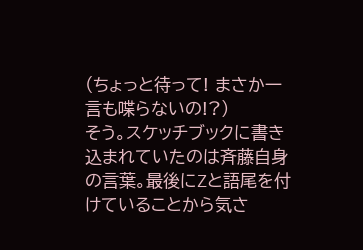(ちょっと待って! まさか一言も喋らないの!?)
そう。スケッチブックに書き込まれていたのは斉藤自身の言葉。最後にZと語尾を付けていることから気さ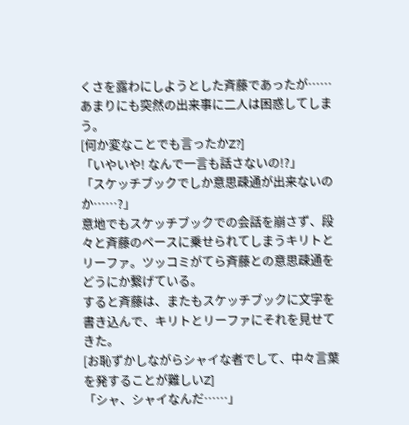くさを露わにしようとした斉藤であったが……あまりにも突然の出来事に二人は困惑してしまう。
[何か変なことでも言ったかZ?]
「いやいや! なんで一言も話さないの!?」
「スケッチブックでしか意思疎通が出来ないのか……?」
意地でもスケッチブックでの会話を崩さず、段々と斉藤のペースに乗せられてしまうキリトとリーファ。ツッコミがてら斉藤との意思疎通をどうにか繋げている。
すると斉藤は、またもスケッチブックに文字を書き込んで、キリトとリーファにそれを見せてきた。
[お恥ずかしながらシャイな者でして、中々言葉を発することが難しいZ]
「シャ、シャイなんだ……」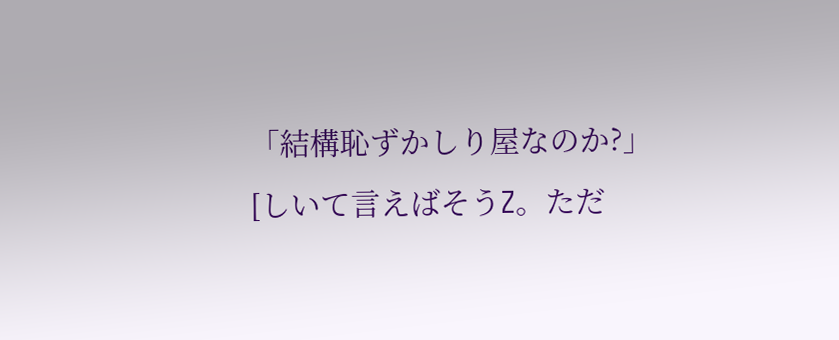「結構恥ずかしり屋なのか?」
[しいて言えばそうZ。ただ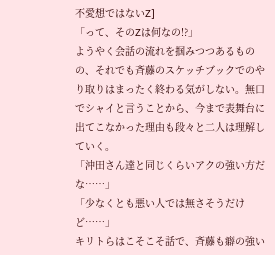不愛想ではないZ]
「って、そのZは何なの!?」
ようやく会話の流れを掴みつつあるものの、それでも斉藤のスケッチブックでのやり取りはまったく終わる気がしない。無口でシャイと言うことから、今まで表舞台に出てこなかった理由も段々と二人は理解していく。
「沖田さん達と同じくらいアクの強い方だな……」
「少なくとも悪い人では無さそうだけど……」
キリトらはこそこそ話で、斉藤も癖の強い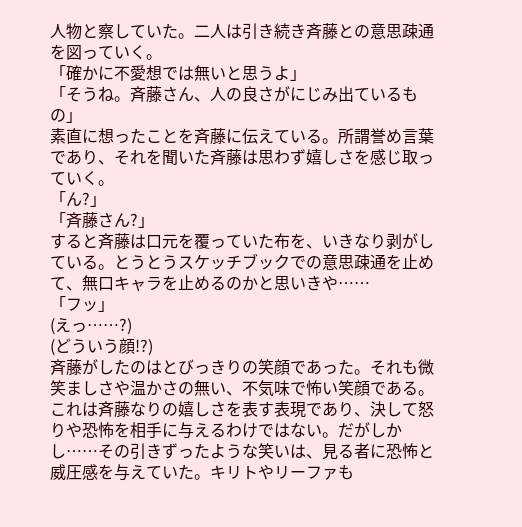人物と察していた。二人は引き続き斉藤との意思疎通を図っていく。
「確かに不愛想では無いと思うよ」
「そうね。斉藤さん、人の良さがにじみ出ているもの」
素直に想ったことを斉藤に伝えている。所謂誉め言葉であり、それを聞いた斉藤は思わず嬉しさを感じ取っていく。
「ん?」
「斉藤さん?」
すると斉藤は口元を覆っていた布を、いきなり剥がしている。とうとうスケッチブックでの意思疎通を止めて、無口キャラを止めるのかと思いきや……
「フッ」
(えっ……?)
(どういう顔!?)
斉藤がしたのはとびっきりの笑顔であった。それも微笑ましさや温かさの無い、不気味で怖い笑顔である。これは斉藤なりの嬉しさを表す表現であり、決して怒りや恐怖を相手に与えるわけではない。だがしかし……その引きずったような笑いは、見る者に恐怖と威圧感を与えていた。キリトやリーファも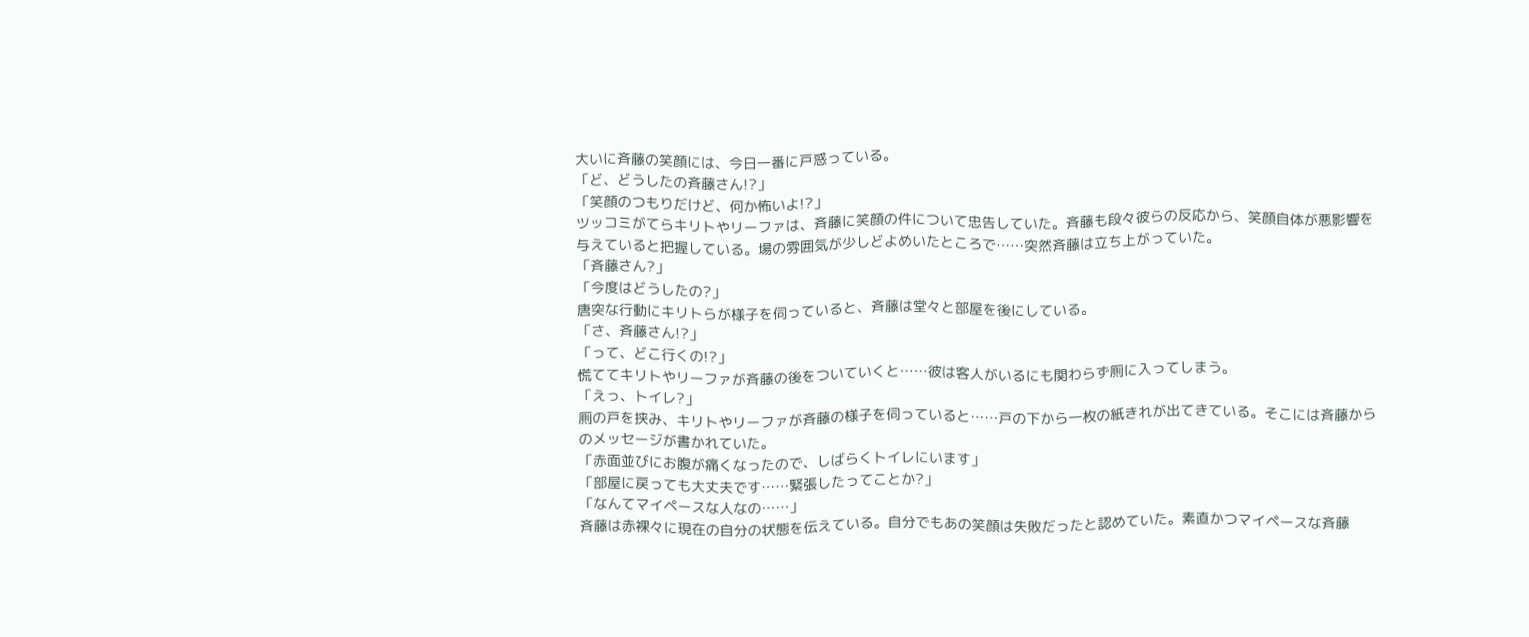大いに斉藤の笑顔には、今日一番に戸惑っている。
「ど、どうしたの斉藤さん!?」
「笑顔のつもりだけど、何か怖いよ!?」
ツッコミがてらキリトやリーファは、斉藤に笑顔の件について忠告していた。斉藤も段々彼らの反応から、笑顔自体が悪影響を与えていると把握している。場の雰囲気が少しどよめいたところで……突然斉藤は立ち上がっていた。
「斉藤さん?」
「今度はどうしたの?」
唐突な行動にキリトらが様子を伺っていると、斉藤は堂々と部屋を後にしている。
「さ、斉藤さん!?」
「って、どこ行くの!?」
慌ててキリトやリーファが斉藤の後をついていくと……彼は客人がいるにも関わらず厠に入ってしまう。
「えっ、トイレ?」
厠の戸を挟み、キリトやリーファが斉藤の様子を伺っていると……戸の下から一枚の紙きれが出てきている。そこには斉藤からのメッセージが書かれていた。
「赤面並びにお腹が痛くなったので、しばらくトイレにいます」
「部屋に戻っても大丈夫です……緊張したってことか?」
「なんてマイペースな人なの……」
斉藤は赤裸々に現在の自分の状態を伝えている。自分でもあの笑顔は失敗だったと認めていた。素直かつマイペースな斉藤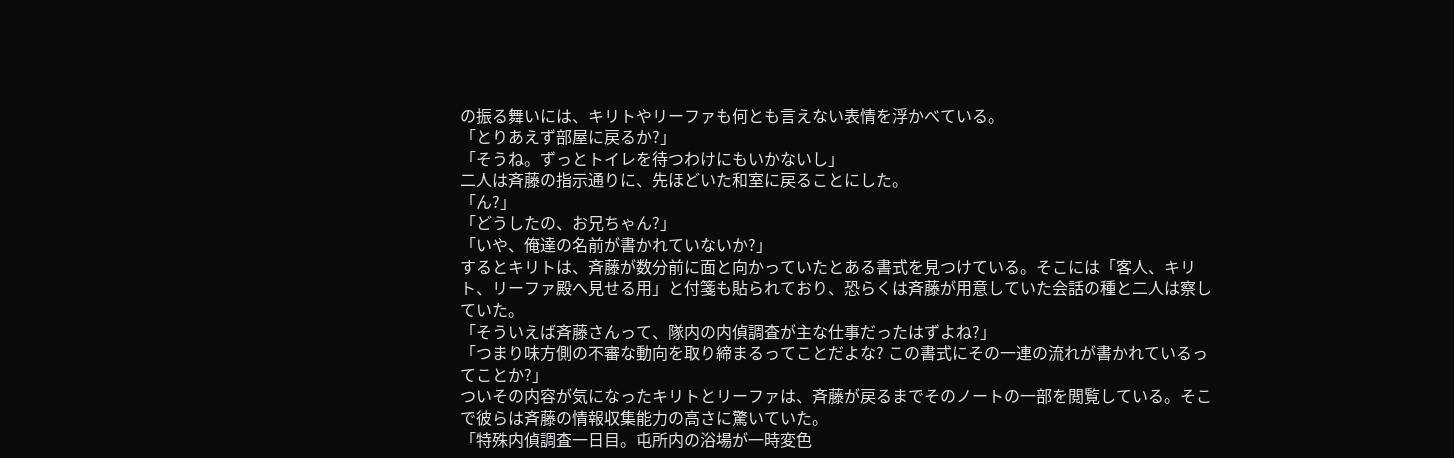の振る舞いには、キリトやリーファも何とも言えない表情を浮かべている。
「とりあえず部屋に戻るか?」
「そうね。ずっとトイレを待つわけにもいかないし」
二人は斉藤の指示通りに、先ほどいた和室に戻ることにした。
「ん?」
「どうしたの、お兄ちゃん?」
「いや、俺達の名前が書かれていないか?」
するとキリトは、斉藤が数分前に面と向かっていたとある書式を見つけている。そこには「客人、キリト、リーファ殿へ見せる用」と付箋も貼られており、恐らくは斉藤が用意していた会話の種と二人は察していた。
「そういえば斉藤さんって、隊内の内偵調査が主な仕事だったはずよね?」
「つまり味方側の不審な動向を取り締まるってことだよな? この書式にその一連の流れが書かれているってことか?」
ついその内容が気になったキリトとリーファは、斉藤が戻るまでそのノートの一部を閲覧している。そこで彼らは斉藤の情報収集能力の高さに驚いていた。
「特殊内偵調査一日目。屯所内の浴場が一時変色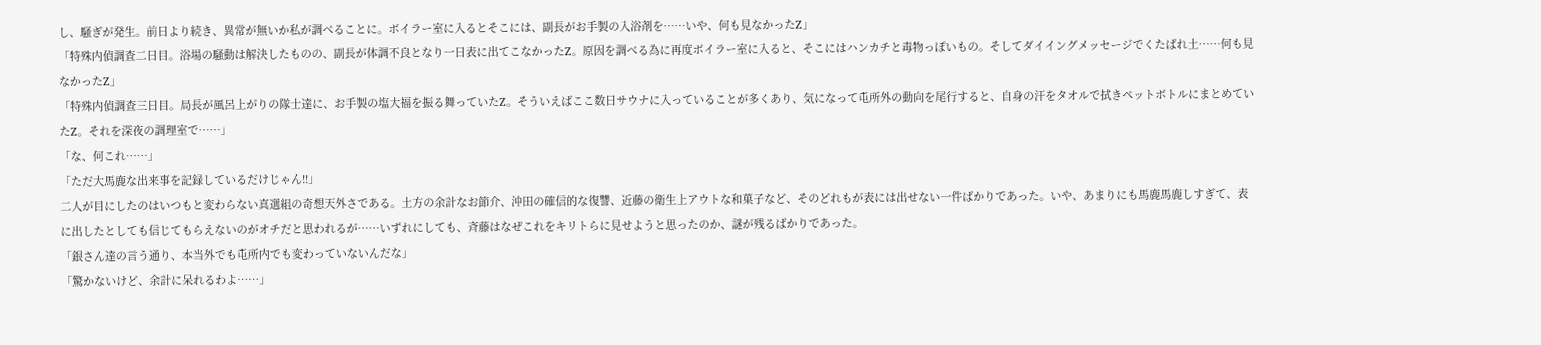し、騒ぎが発生。前日より続き、異常が無いか私が調べることに。ボイラー室に入るとそこには、副長がお手製の入浴剤を……いや、何も見なかったZ」
「特殊内偵調査二日目。浴場の騒動は解決したものの、副長が体調不良となり一日表に出てこなかったZ。原因を調べる為に再度ボイラー室に入ると、そこにはハンカチと毒物っぽいもの。そしてダイイングメッセージでくたばれ土……何も見なかったZ」
「特殊内偵調査三日目。局長が風呂上がりの隊士達に、お手製の塩大福を振る舞っていたZ。そういえばここ数日サウナに入っていることが多くあり、気になって屯所外の動向を尾行すると、自身の汗をタオルで拭きペットボトルにまとめていたZ。それを深夜の調理室で……」
「な、何これ……」
「ただ大馬鹿な出来事を記録しているだけじゃん!!」
二人が目にしたのはいつもと変わらない真選組の奇想天外さである。土方の余計なお節介、沖田の確信的な復讐、近藤の衛生上アウトな和菓子など、そのどれもが表には出せない一件ばかりであった。いや、あまりにも馬鹿馬鹿しすぎて、表に出したとしても信じてもらえないのがオチだと思われるが……いずれにしても、斉藤はなぜこれをキリトらに見せようと思ったのか、謎が残るばかりであった。
「銀さん達の言う通り、本当外でも屯所内でも変わっていないんだな」
「驚かないけど、余計に呆れるわよ……」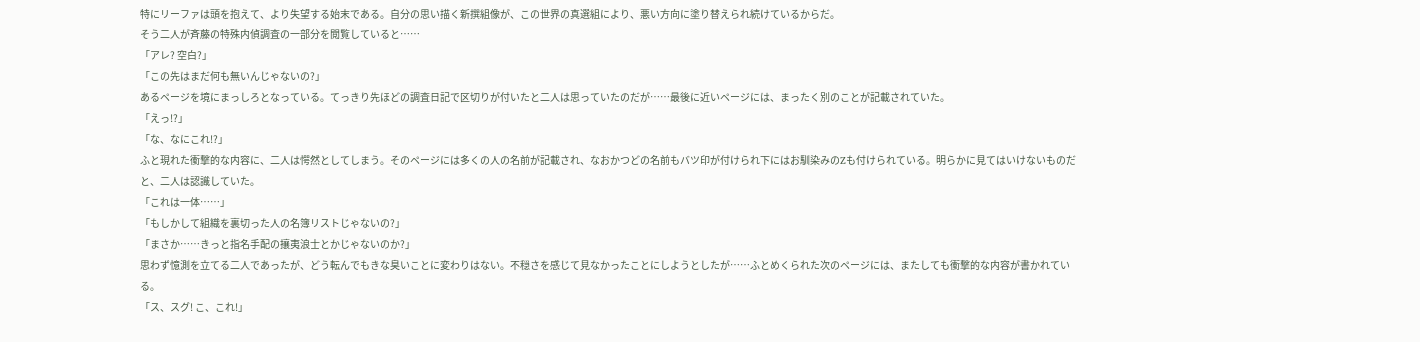特にリーファは頭を抱えて、より失望する始末である。自分の思い描く新撰組像が、この世界の真選組により、悪い方向に塗り替えられ続けているからだ。
そう二人が斉藤の特殊内偵調査の一部分を閲覧していると……
「アレ? 空白?」
「この先はまだ何も無いんじゃないの?」
あるページを境にまっしろとなっている。てっきり先ほどの調査日記で区切りが付いたと二人は思っていたのだが……最後に近いページには、まったく別のことが記載されていた。
「えっ!?」
「な、なにこれ!?」
ふと現れた衝撃的な内容に、二人は愕然としてしまう。そのページには多くの人の名前が記載され、なおかつどの名前もバツ印が付けられ下にはお馴染みのZも付けられている。明らかに見てはいけないものだと、二人は認識していた。
「これは一体……」
「もしかして組織を裏切った人の名簿リストじゃないの?」
「まさか……きっと指名手配の攘夷浪士とかじゃないのか?」
思わず憶測を立てる二人であったが、どう転んでもきな臭いことに変わりはない。不穏さを感じて見なかったことにしようとしたが……ふとめくられた次のページには、またしても衝撃的な内容が書かれている。
「ス、スグ! こ、これ!」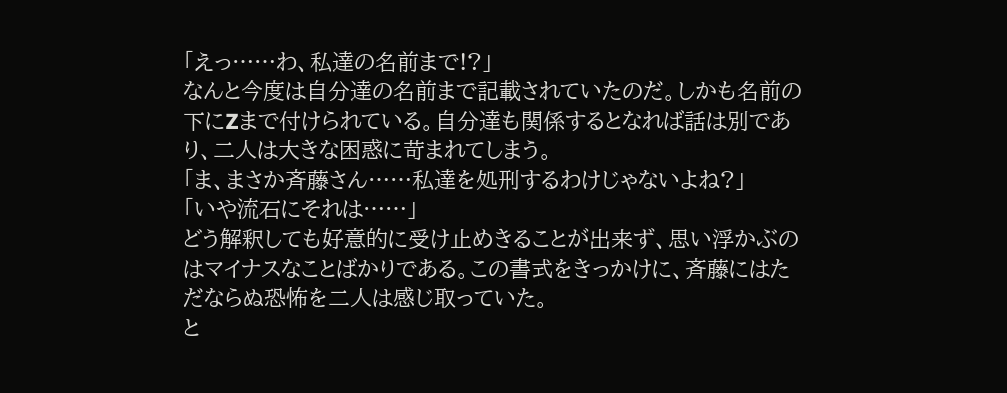「えっ……わ、私達の名前まで!?」
なんと今度は自分達の名前まで記載されていたのだ。しかも名前の下にZまで付けられている。自分達も関係するとなれば話は別であり、二人は大きな困惑に苛まれてしまう。
「ま、まさか斉藤さん……私達を処刑するわけじゃないよね?」
「いや流石にそれは……」
どう解釈しても好意的に受け止めきることが出来ず、思い浮かぶのはマイナスなことばかりである。この書式をきっかけに、斉藤にはただならぬ恐怖を二人は感じ取っていた。
と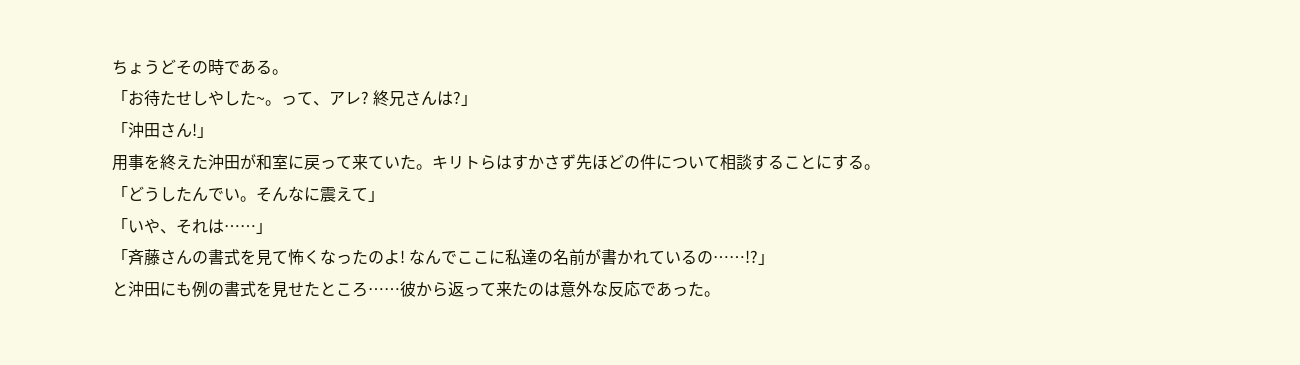ちょうどその時である。
「お待たせしやした~。って、アレ? 終兄さんは?」
「沖田さん!」
用事を終えた沖田が和室に戻って来ていた。キリトらはすかさず先ほどの件について相談することにする。
「どうしたんでい。そんなに震えて」
「いや、それは……」
「斉藤さんの書式を見て怖くなったのよ! なんでここに私達の名前が書かれているの……!?」
と沖田にも例の書式を見せたところ……彼から返って来たのは意外な反応であった。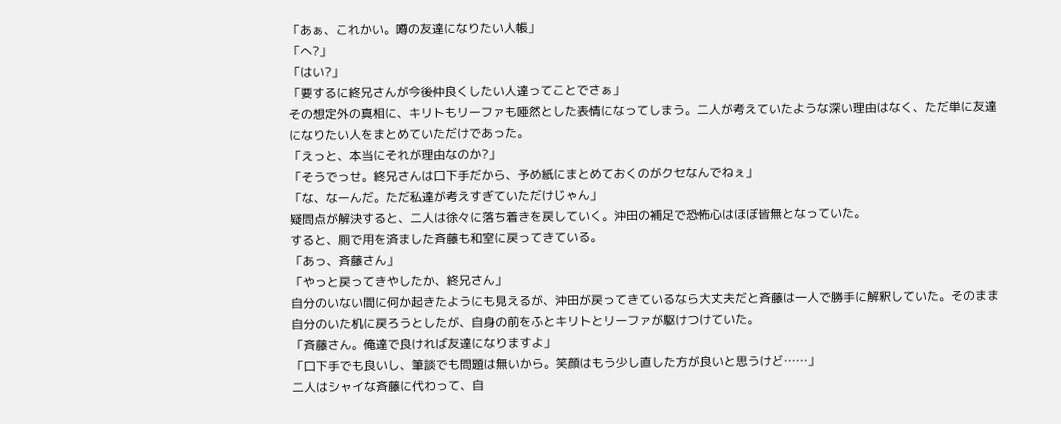「あぁ、これかい。噂の友達になりたい人帳」
「へ?」
「はい?」
「要するに終兄さんが今後仲良くしたい人達ってことでさぁ」
その想定外の真相に、キリトもリーファも唖然とした表情になってしまう。二人が考えていたような深い理由はなく、ただ単に友達になりたい人をまとめていただけであった。
「えっと、本当にそれが理由なのか?」
「そうでっせ。終兄さんは口下手だから、予め紙にまとめておくのがクセなんでねぇ」
「な、なーんだ。ただ私達が考えすぎていただけじゃん」
疑問点が解決すると、二人は徐々に落ち着きを戻していく。沖田の補足で恐怖心はほぼ皆無となっていた。
すると、厠で用を済ました斉藤も和室に戻ってきている。
「あっ、斉藤さん」
「やっと戻ってきやしたか、終兄さん」
自分のいない間に何か起きたようにも見えるが、沖田が戻ってきているなら大丈夫だと斉藤は一人で勝手に解釈していた。そのまま自分のいた机に戻ろうとしたが、自身の前をふとキリトとリーファが駆けつけていた。
「斉藤さん。俺達で良ければ友達になりますよ」
「口下手でも良いし、筆談でも問題は無いから。笑顔はもう少し直した方が良いと思うけど……」
二人はシャイな斉藤に代わって、自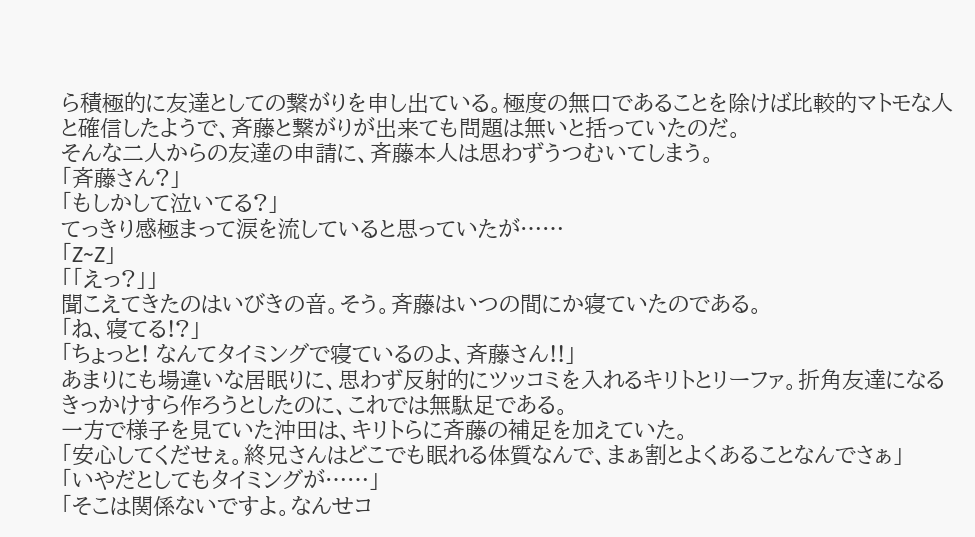ら積極的に友達としての繋がりを申し出ている。極度の無口であることを除けば比較的マトモな人と確信したようで、斉藤と繋がりが出来ても問題は無いと括っていたのだ。
そんな二人からの友達の申請に、斉藤本人は思わずうつむいてしまう。
「斉藤さん?」
「もしかして泣いてる?」
てっきり感極まって涙を流していると思っていたが……
「Z~Z」
「「えっ?」」
聞こえてきたのはいびきの音。そう。斉藤はいつの間にか寝ていたのである。
「ね、寝てる!?」
「ちょっと! なんてタイミングで寝ているのよ、斉藤さん!!」
あまりにも場違いな居眠りに、思わず反射的にツッコミを入れるキリトとリーファ。折角友達になるきっかけすら作ろうとしたのに、これでは無駄足である。
一方で様子を見ていた沖田は、キリトらに斉藤の補足を加えていた。
「安心してくだせぇ。終兄さんはどこでも眠れる体質なんで、まぁ割とよくあることなんでさぁ」
「いやだとしてもタイミングが……」
「そこは関係ないですよ。なんせコ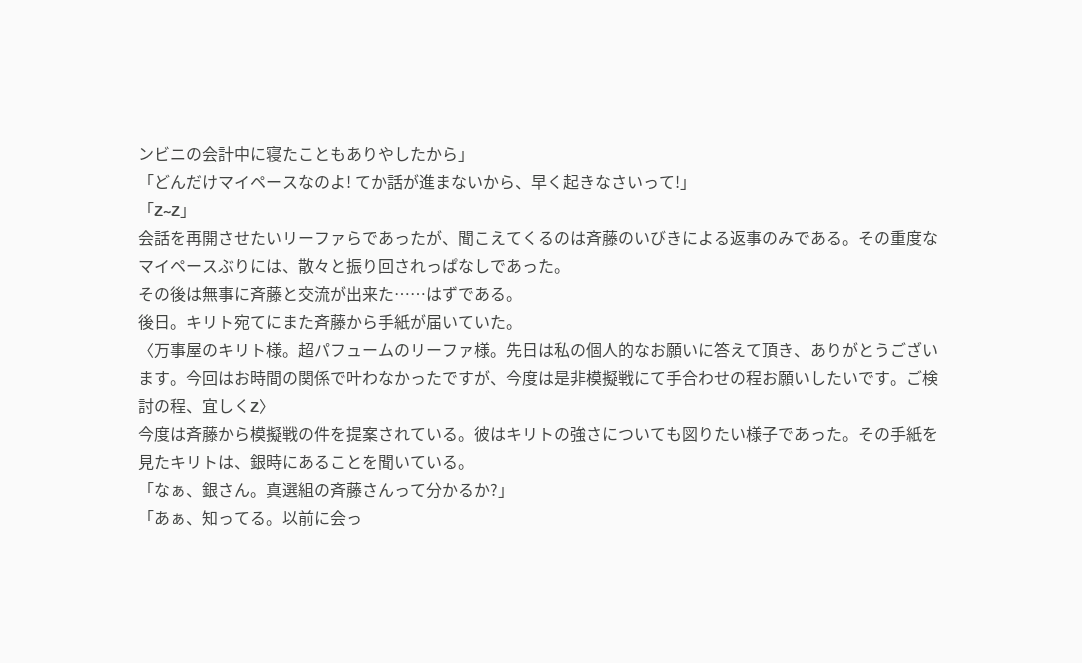ンビニの会計中に寝たこともありやしたから」
「どんだけマイペースなのよ! てか話が進まないから、早く起きなさいって!」
「Z~Z」
会話を再開させたいリーファらであったが、聞こえてくるのは斉藤のいびきによる返事のみである。その重度なマイペースぶりには、散々と振り回されっぱなしであった。
その後は無事に斉藤と交流が出来た……はずである。
後日。キリト宛てにまた斉藤から手紙が届いていた。
〈万事屋のキリト様。超パフュームのリーファ様。先日は私の個人的なお願いに答えて頂き、ありがとうございます。今回はお時間の関係で叶わなかったですが、今度は是非模擬戦にて手合わせの程お願いしたいです。ご検討の程、宜しくZ〉
今度は斉藤から模擬戦の件を提案されている。彼はキリトの強さについても図りたい様子であった。その手紙を見たキリトは、銀時にあることを聞いている。
「なぁ、銀さん。真選組の斉藤さんって分かるか?」
「あぁ、知ってる。以前に会っ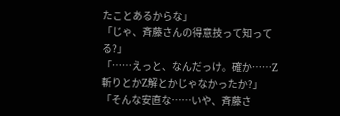たことあるからな」
「じゃ、斉藤さんの得意技って知ってる?」
「……えっと、なんだっけ。確か……Z斬りとかZ解とかじゃなかったか?」
「そんな安直な……いや、斉藤さ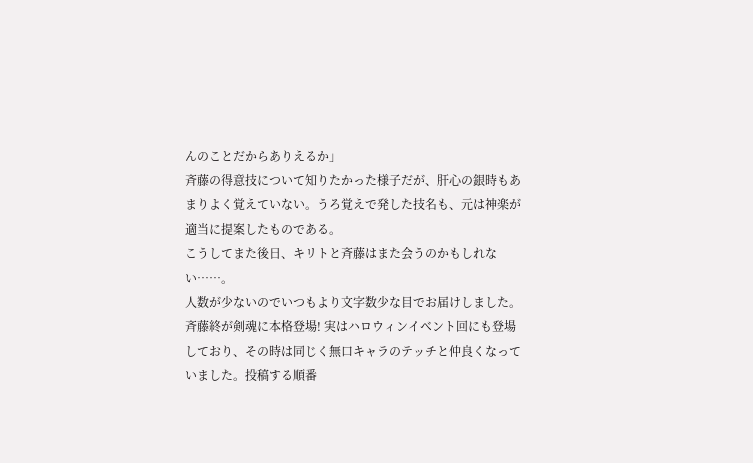んのことだからありえるか」
斉藤の得意技について知りたかった様子だが、肝心の銀時もあまりよく覚えていない。うろ覚えで発した技名も、元は神楽が適当に提案したものである。
こうしてまた後日、キリトと斉藤はまた会うのかもしれない……。
人数が少ないのでいつもより文字数少な目でお届けしました。
斉藤終が剣魂に本格登場! 実はハロウィンイベント回にも登場しており、その時は同じく無口キャラのテッチと仲良くなっていました。投稿する順番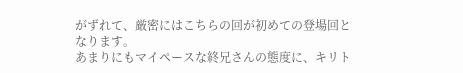がずれて、厳密にはこちらの回が初めての登場回となります。
あまりにもマイペースな終兄さんの態度に、キリト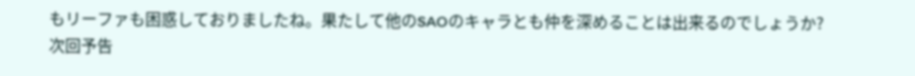もリーファも困惑しておりましたね。果たして他のSAOのキャラとも仲を深めることは出来るのでしょうか?
次回予告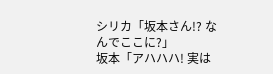シリカ「坂本さん!? なんでここに?」
坂本「アハハハ! 実は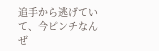追手から逃げていて、今ピンチなんぜ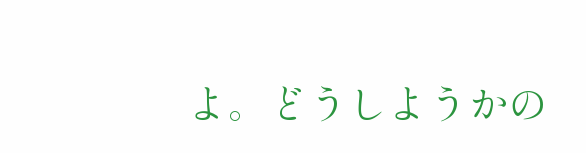よ。どうしようかの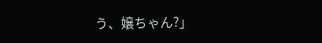う、嬢ちゃん?」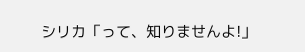シリカ「って、知りませんよ!」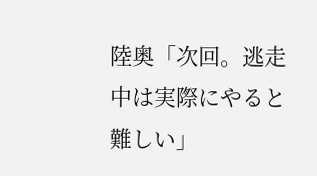陸奥「次回。逃走中は実際にやると難しい」